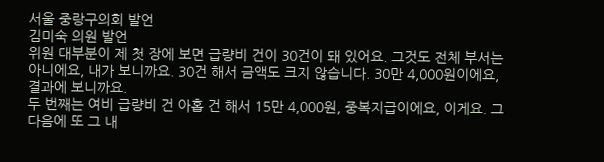서울 중랑구의회 발언
김미숙 의원 발언
위원 대부분이 제 첫 장에 보면 급량비 건이 30건이 돼 있어요. 그것도 전체 부서는 아니에요, 내가 보니까요. 30건 해서 금액도 크지 않습니다. 30만 4,000원이에요, 결과에 보니까요.
두 번째는 여비 급량비 건 아홉 건 해서 15만 4,000원, 중복지급이에요, 이게요. 그다음에 또 그 내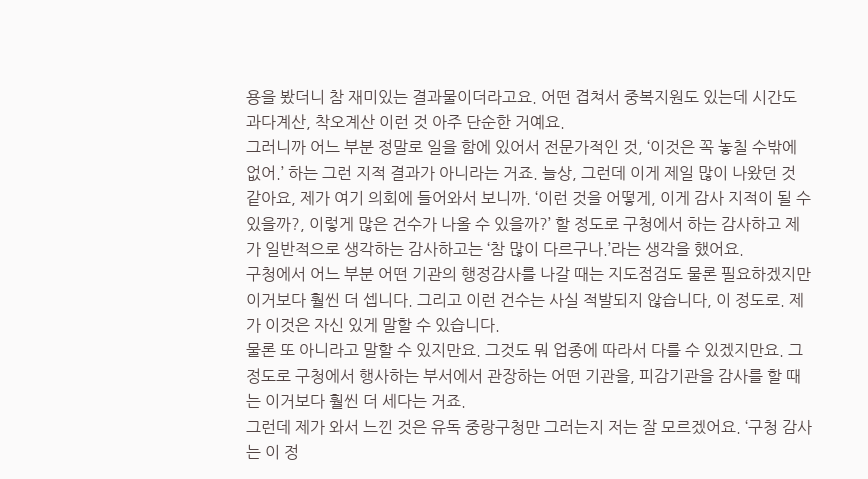용을 봤더니 참 재미있는 결과물이더라고요. 어떤 겹쳐서 중복지원도 있는데 시간도 과다계산, 착오계산 이런 것 아주 단순한 거예요.
그러니까 어느 부분 정말로 일을 함에 있어서 전문가적인 것, ‘이것은 꼭 놓칠 수밖에 없어.’ 하는 그런 지적 결과가 아니라는 거죠. 늘상, 그런데 이게 제일 많이 나왔던 것 같아요, 제가 여기 의회에 들어와서 보니까. ‘이런 것을 어떻게, 이게 감사 지적이 될 수 있을까?, 이렇게 많은 건수가 나올 수 있을까?’ 할 정도로 구청에서 하는 감사하고 제가 일반적으로 생각하는 감사하고는 ‘참 많이 다르구나.’라는 생각을 했어요.
구청에서 어느 부분 어떤 기관의 행정감사를 나갈 때는 지도점검도 물론 필요하겠지만 이거보다 훨씬 더 셉니다. 그리고 이런 건수는 사실 적발되지 않습니다, 이 정도로. 제가 이것은 자신 있게 말할 수 있습니다.
물론 또 아니라고 말할 수 있지만요. 그것도 뭐 업종에 따라서 다를 수 있겠지만요. 그 정도로 구청에서 행사하는 부서에서 관장하는 어떤 기관을, 피감기관을 감사를 할 때는 이거보다 훨씬 더 세다는 거죠.
그런데 제가 와서 느낀 것은 유독 중랑구청만 그러는지 저는 잘 모르겠어요. ‘구청 감사는 이 정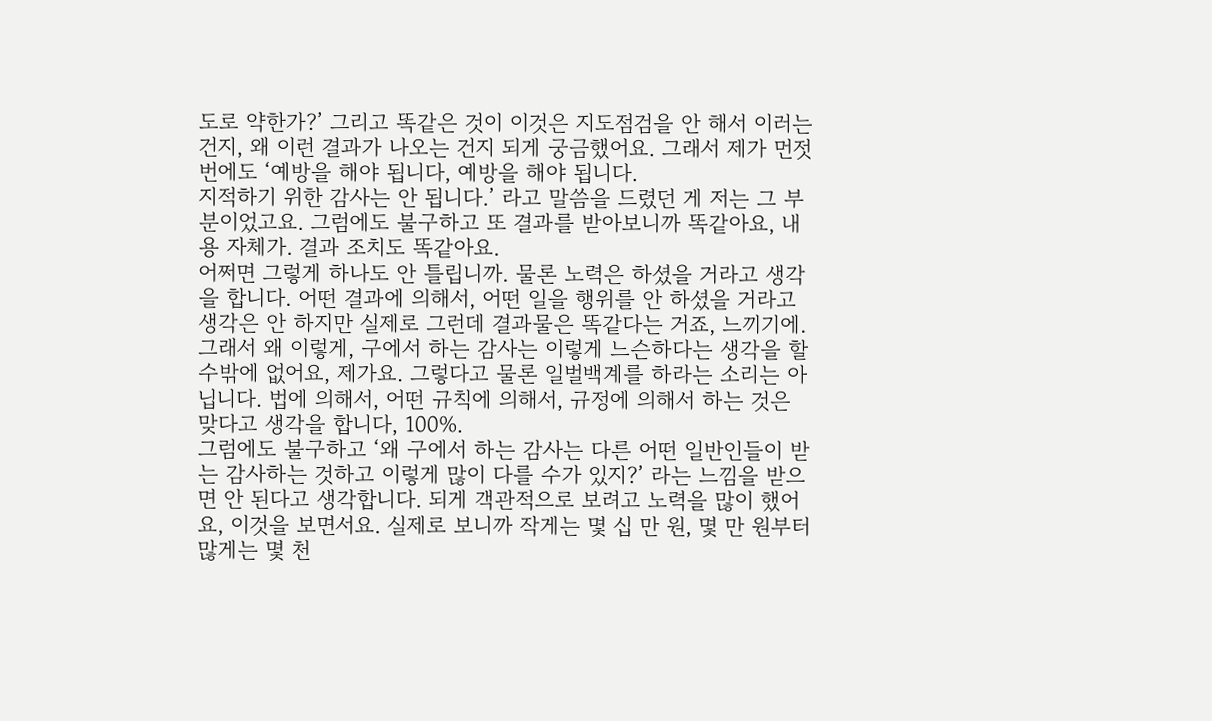도로 약한가?’ 그리고 똑같은 것이 이것은 지도점검을 안 해서 이러는 건지, 왜 이런 결과가 나오는 건지 되게 궁금했어요. 그래서 제가 먼젓번에도 ‘예방을 해야 됩니다, 예방을 해야 됩니다.
지적하기 위한 감사는 안 됩니다.’ 라고 말씀을 드렸던 게 저는 그 부분이었고요. 그럼에도 불구하고 또 결과를 받아보니까 똑같아요, 내용 자체가. 결과 조치도 똑같아요.
어쩌면 그렇게 하나도 안 틀립니까. 물론 노력은 하셨을 거라고 생각을 합니다. 어떤 결과에 의해서, 어떤 일을 행위를 안 하셨을 거라고 생각은 안 하지만 실제로 그런데 결과물은 똑같다는 거죠, 느끼기에.
그래서 왜 이렇게, 구에서 하는 감사는 이렇게 느슨하다는 생각을 할 수밖에 없어요, 제가요. 그렇다고 물론 일벌백계를 하라는 소리는 아닙니다. 법에 의해서, 어떤 규칙에 의해서, 규정에 의해서 하는 것은 맞다고 생각을 합니다, 100%.
그럼에도 불구하고 ‘왜 구에서 하는 감사는 다른 어떤 일반인들이 받는 감사하는 것하고 이렇게 많이 다를 수가 있지?’ 라는 느낌을 받으면 안 된다고 생각합니다. 되게 객관적으로 보려고 노력을 많이 했어요, 이것을 보면서요. 실제로 보니까 작게는 몇 십 만 원, 몇 만 원부터 많게는 몇 천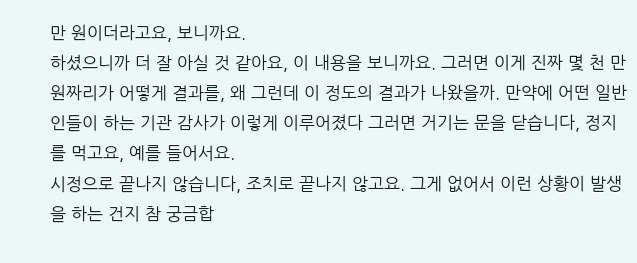만 원이더라고요, 보니까요.
하셨으니까 더 잘 아실 것 같아요, 이 내용을 보니까요. 그러면 이게 진짜 몇 천 만 원짜리가 어떻게 결과를, 왜 그런데 이 정도의 결과가 나왔을까. 만약에 어떤 일반인들이 하는 기관 감사가 이렇게 이루어졌다 그러면 거기는 문을 닫습니다, 정지를 먹고요, 예를 들어서요.
시정으로 끝나지 않습니다, 조치로 끝나지 않고요. 그게 없어서 이런 상황이 발생을 하는 건지 참 궁금합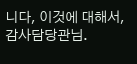니다, 이것에 대해서, 감사담당관님.